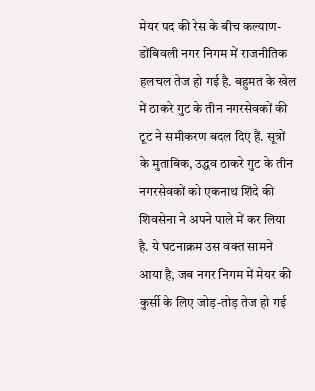मेयर पद की रेस के बीच कल्याण-डोंबिवली नगर निगम में राजनीतिक हलचल तेज हो गई है. बहुमत के खेल में ठाकरे गुट के तीन नगरसेवकों की टूट ने समीकरण बदल दिए हैं. सूत्रों के मुताबिक, उद्धव ठाकरे गुट के तीन नगरसेवकों को एकनाथ शिंदे की शिवसेना ने अपने पाले में कर लिया है. ये घटनाक्रम उस वक्त सामने आया है, जब नगर निगम में मेयर की कुर्सी के लिए जोड़-तोड़ तेज हो गई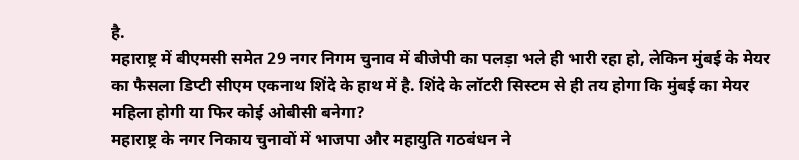है.
महाराष्ट्र में बीएमसी समेत 29 नगर निगम चुनाव में बीजेपी का पलड़ा भले ही भारी रहा हो, लेकिन मुंबई के मेयर का फैसला डिप्टी सीएम एकनाथ शिंदे के हाथ में है. शिंदे के लॉटरी सिस्टम से ही तय होगा कि मुंबई का मेयर महिला होगी या फिर कोई ओबीसी बनेगा?
महाराष्ट्र के नगर निकाय चुनावों में भाजपा और महायुति गठबंधन ने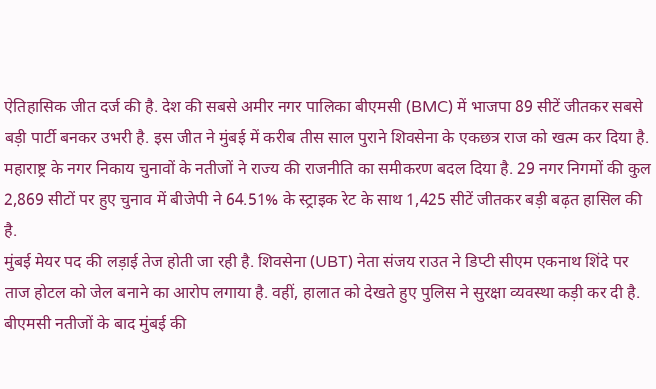ऐतिहासिक जीत दर्ज की है. देश की सबसे अमीर नगर पालिका बीएमसी (BMC) में भाजपा 89 सीटें जीतकर सबसे बड़ी पार्टी बनकर उभरी है. इस जीत ने मुंबई में करीब तीस साल पुराने शिवसेना के एकछत्र राज को खत्म कर दिया है.
महाराष्ट्र के नगर निकाय चुनावों के नतीजों ने राज्य की राजनीति का समीकरण बदल दिया है. 29 नगर निगमों की कुल 2,869 सीटों पर हुए चुनाव में बीजेपी ने 64.51% के स्ट्राइक रेट के साथ 1,425 सीटें जीतकर बड़ी बढ़त हासिल की है.
मुंबई मेयर पद की लड़ाई तेज होती जा रही है. शिवसेना (UBT) नेता संजय राउत ने डिप्टी सीएम एकनाथ शिंदे पर ताज होटल को जेल बनाने का आरोप लगाया है. वहीं, हालात को देखते हुए पुलिस ने सुरक्षा व्यवस्था कड़ी कर दी है.
बीएमसी नतीजों के बाद मुंबई की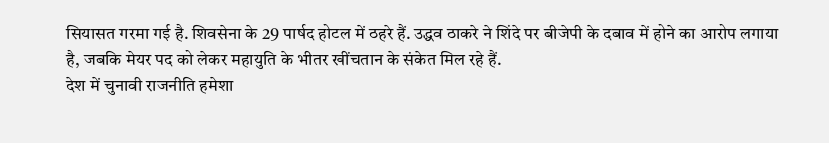सियासत गरमा गई है. शिवसेना के 29 पार्षद होटल में ठहरे हैं. उद्धव ठाकरे ने शिंदे पर बीजेपी के दबाव में होने का आरोप लगाया है, जबकि मेयर पद को लेकर महायुति के भीतर खींचतान के संकेत मिल रहे हैं.
देश में चुनावी राजनीति हमेशा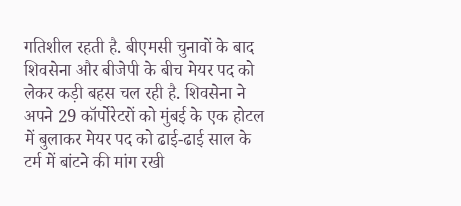गतिशील रहती है. बीएमसी चुनावों के बाद शिवसेना और बीजेपी के बीच मेयर पद को लेकर कड़ी बहस चल रही है. शिवसेना ने अपने 29 कॉर्पोरेटरों को मुंबई के एक होटल में बुलाकर मेयर पद को ढाई-ढाई साल के टर्म में बांटने की मांग रखी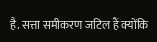है. सत्ता समीकरण जटिल हैं क्योंकि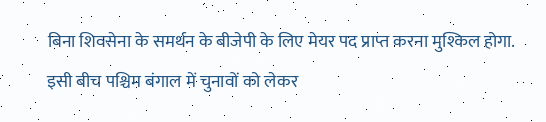बिना शिवसेना के समर्थन के बीजेपी के लिए मेयर पद प्राप्त करना मुश्किल होगा. इसी बीच पश्चिम बंगाल में चुनावों को लेकर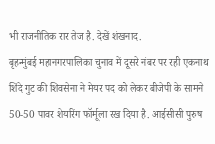भी राजनीतिक रार तेज है. देखें शंखनाद.
बृहन्मुंबई महानगरपालिका चुनाव में दूसरे नंबर पर रही एकनाथ शिंदे गुट की शिवसेना ने मेयर पद को लेकर बीजेपी के सामने 50-50 पावर शेयरिंग फॉर्मूला रख दिया है. आईसीसी पुरुष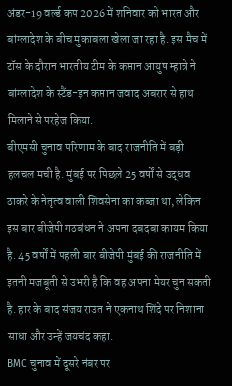अंडर-19 वर्ल्ड कप 2026 में शनिवार को भारत और बांग्लादेश के बीच मुकाबला खेला जा रहा है. इस मैच में टॉस के दौरान भारतीय टीम के कप्तान आयुष म्हात्रे ने बांग्लादेश के स्टैंड-इन कप्तान जवाद अबरार से हाथ मिलाने से परहेज किया.
बीएमसी चुनाव परिणाम के बाद राजनीति में बड़ी हलचल मची है. मुंबई पर पिछले 25 वर्षों से उद्धव ठाकरे के नेतृत्व वाली शिवसेना का कब्जा था, लेकिन इस बार बीजेपी गठबंधन ने अपना दबदबा कायम किया है. 45 वर्षों में पहली बार बीजेपी मुंबई की राजनीति में इतनी मजबूती से उभरी है कि वह अपना मेयर चुन सकती है. हार के बाद संजय राउत ने एकनाथ शिंदे पर निशाना साधा और उन्हें जयचंद कहा.
BMC चुनाव में दूसरे नंबर पर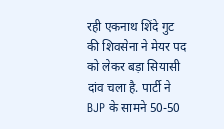रही एकनाथ शिंदे गुट की शिवसेना ने मेयर पद को लेकर बड़ा सियासी दांव चला है. पार्टी ने BJP के सामने 50-50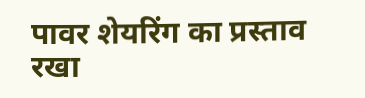पावर शेयरिंग का प्रस्ताव रखा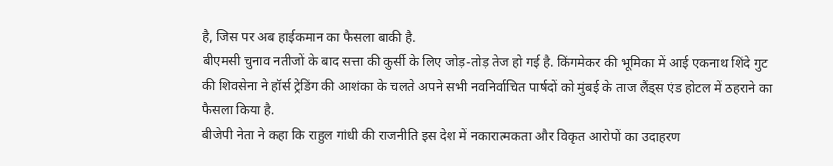है, जिस पर अब हाईकमान का फैसला बाकी है.
बीएमसी चुनाव नतीजों के बाद सत्ता की कुर्सी के लिए जोड़-तोड़ तेज हो गई है. किंगमेकर की भूमिका में आई एकनाथ शिंदे गुट की शिवसेना ने हॉर्स ट्रेडिंग की आशंका के चलते अपने सभी नवनिर्वाचित पार्षदों को मुंबई के ताज लैंड्स एंड होटल में ठहराने का फैसला किया है.
बीजेपी नेता ने कहा कि राहुल गांधी की राजनीति इस देश में नकारात्मकता और विकृत आरोपों का उदाहरण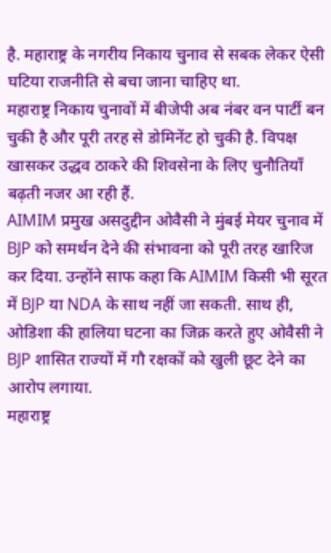है. महाराष्ट्र के नगरीय निकाय चुनाव से सबक लेकर ऐसी घटिया राजनीति से बचा जाना चाहिए था.
महाराष्ट्र निकाय चुनावों में बीजेपी अब नंबर वन पार्टी बन चुकी है और पूरी तरह से डोमिनेंट हो चुकी है. विपक्ष खासकर उद्धव ठाकरे की शिवसेना के लिए चुनौतियाँ बढ़ती नजर आ रही हैं.
AIMIM प्रमुख असदुद्दीन ओवैसी ने मुंबई मेयर चुनाव में BJP को समर्थन देने की संभावना को पूरी तरह खारिज कर दिया. उन्होंने साफ कहा कि AIMIM किसी भी सूरत में BJP या NDA के साथ नहीं जा सकती. साथ ही, ओडिशा की हालिया घटना का जिक्र करते हुए ओवैसी ने BJP शासित राज्यों में गौ रक्षकों को खुली छूट देने का आरोप लगाया.
महाराष्ट्र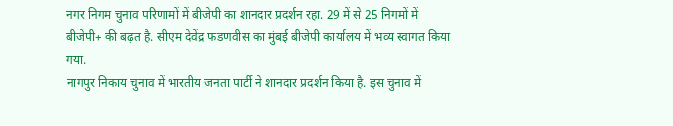नगर निगम चुनाव परिणामों में बीजेपी का शानदार प्रदर्शन रहा. 29 में से 25 निगमों में बीजेपी+ की बढ़त है. सीएम देवेंद्र फडणवीस का मुंबई बीजेपी कार्यालय में भव्य स्वागत किया गया.
नागपुर निकाय चुनाव में भारतीय जनता पार्टी ने शानदार प्रदर्शन किया है. इस चुनाव में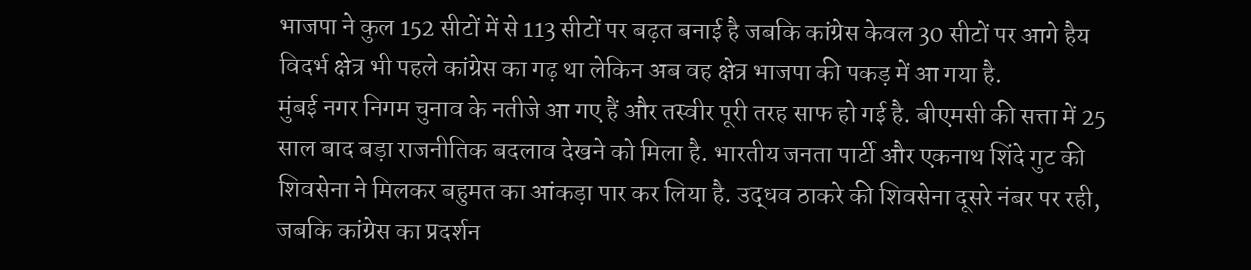भाजपा ने कुल 152 सीटों में से 113 सीटों पर बढ़त बनाई है जबकि कांग्रेस केवल 30 सीटों पर आगे हैय विदर्भ क्षेत्र भी पहले कांग्रेस का गढ़ था लेकिन अब वह क्षेत्र भाजपा की पकड़ में आ गया है.
मुंबई नगर निगम चुनाव के नतीजे आ गए हैं और तस्वीर पूरी तरह साफ हो गई है. बीएमसी की सत्ता में 25 साल बाद बड़ा राजनीतिक बदलाव देखने को मिला है. भारतीय जनता पार्टी और एकनाथ शिंदे गुट की शिवसेना ने मिलकर बहुमत का आंकड़ा पार कर लिया है. उद्धव ठाकरे की शिवसेना दूसरे नंबर पर रही, जबकि कांग्रेस का प्रदर्शन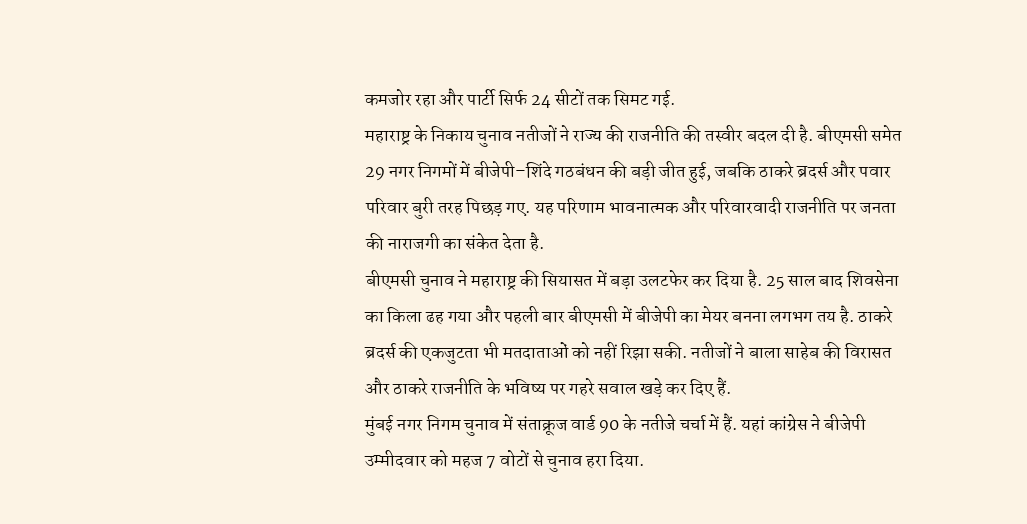कमजोर रहा और पार्टी सिर्फ 24 सीटों तक सिमट गई.
महाराष्ट्र के निकाय चुनाव नतीजों ने राज्य की राजनीति की तस्वीर बदल दी है. बीएमसी समेत 29 नगर निगमों में बीजेपी–शिंदे गठबंधन की बड़ी जीत हुई, जबकि ठाकरे ब्रदर्स और पवार परिवार बुरी तरह पिछड़ गए. यह परिणाम भावनात्मक और परिवारवादी राजनीति पर जनता की नाराजगी का संकेत देता है.
बीएमसी चुनाव ने महाराष्ट्र की सियासत में बड़ा उलटफेर कर दिया है. 25 साल बाद शिवसेना का किला ढह गया और पहली बार बीएमसी में बीजेपी का मेयर बनना लगभग तय है. ठाकरे ब्रदर्स की एकजुटता भी मतदाताओं को नहीं रिझा सकी. नतीजों ने बाला साहेब की विरासत और ठाकरे राजनीति के भविष्य पर गहरे सवाल खड़े कर दिए हैं.
मुंबई नगर निगम चुनाव में संताक्रूज वार्ड 90 के नतीजे चर्चा में हैं. यहां कांग्रेस ने बीजेपी उम्मीदवार को महज 7 वोटों से चुनाव हरा दिया.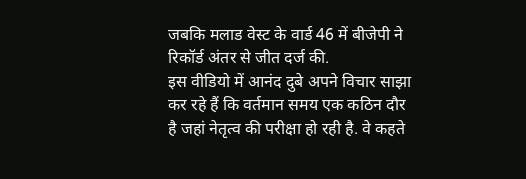जबकि मलाड वेस्ट के वार्ड 46 में बीजेपी ने रिकॉर्ड अंतर से जीत दर्ज की.
इस वीडियो में आनंद दुबे अपने विचार साझा कर रहे हैं कि वर्तमान समय एक कठिन दौर है जहां नेतृत्व की परीक्षा हो रही है. वे कहते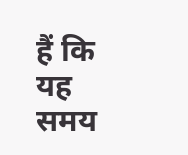हैं कि यह समय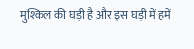मुश्किल की घड़ी है और इस घड़ी में हमें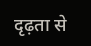दृढ़ता से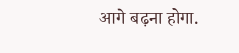आगे बढ़ना होगा.